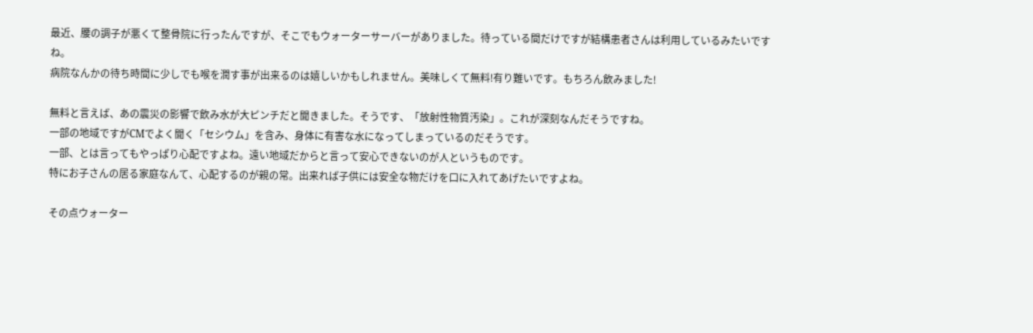最近、腰の調子が悪くて整骨院に行ったんですが、そこでもウォーターサーバーがありました。待っている間だけですが結構患者さんは利用しているみたいですね。
病院なんかの待ち時間に少しでも喉を潤す事が出来るのは嬉しいかもしれません。美味しくて無料!有り難いです。もちろん飲みました!

無料と言えば、あの震災の影響で飲み水が大ピンチだと聞きました。そうです、「放射性物質汚染」。これが深刻なんだそうですね。
一部の地域ですがCMでよく聞く「セシウム」を含み、身体に有害な水になってしまっているのだそうです。
一部、とは言ってもやっぱり心配ですよね。遠い地域だからと言って安心できないのが人というものです。
特にお子さんの居る家庭なんて、心配するのが親の常。出来れば子供には安全な物だけを口に入れてあげたいですよね。

その点ウォーター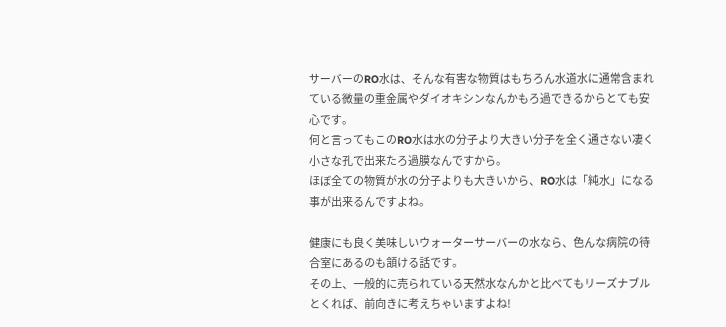サーバーのRO水は、そんな有害な物質はもちろん水道水に通常含まれている微量の重金属やダイオキシンなんかもろ過できるからとても安心です。
何と言ってもこのRO水は水の分子より大きい分子を全く通さない凄く小さな孔で出来たろ過膜なんですから。
ほぼ全ての物質が水の分子よりも大きいから、RO水は「純水」になる事が出来るんですよね。

健康にも良く美味しいウォーターサーバーの水なら、色んな病院の待合室にあるのも頷ける話です。
その上、一般的に売られている天然水なんかと比べてもリーズナブルとくれば、前向きに考えちゃいますよね!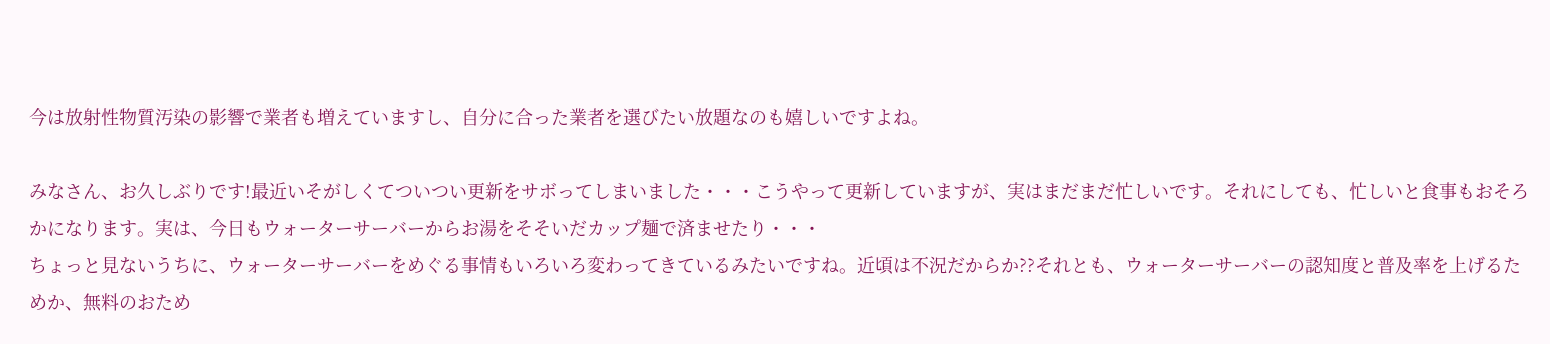今は放射性物質汚染の影響で業者も増えていますし、自分に合った業者を選びたい放題なのも嬉しいですよね。

みなさん、お久しぶりです!最近いそがしくてついつい更新をサボってしまいました・・・こうやって更新していますが、実はまだまだ忙しいです。それにしても、忙しいと食事もおそろかになります。実は、今日もウォーターサーバーからお湯をそそいだカップ麺で済ませたり・・・
ちょっと見ないうちに、ウォーターサーバーをめぐる事情もいろいろ変わってきているみたいですね。近頃は不況だからか??それとも、ウォーターサーバーの認知度と普及率を上げるためか、無料のおため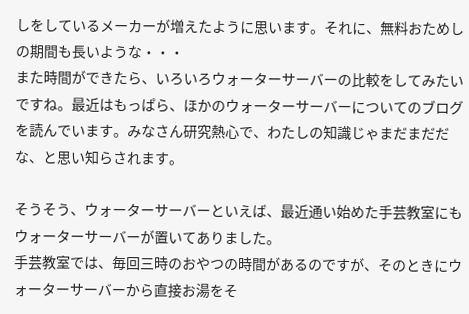しをしているメーカーが増えたように思います。それに、無料おためしの期間も長いような・・・
また時間ができたら、いろいろウォーターサーバーの比較をしてみたいですね。最近はもっぱら、ほかのウォーターサーバーについてのブログを読んでいます。みなさん研究熱心で、わたしの知識じゃまだまだだな、と思い知らされます。

そうそう、ウォーターサーバーといえば、最近通い始めた手芸教室にもウォーターサーバーが置いてありました。
手芸教室では、毎回三時のおやつの時間があるのですが、そのときにウォーターサーバーから直接お湯をそ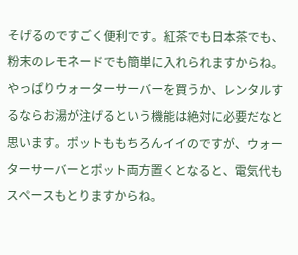そげるのですごく便利です。紅茶でも日本茶でも、粉末のレモネードでも簡単に入れられますからね。
やっぱりウォーターサーバーを買うか、レンタルするならお湯が注げるという機能は絶対に必要だなと思います。ポットももちろんイイのですが、ウォーターサーバーとポット両方置くとなると、電気代もスペースもとりますからね。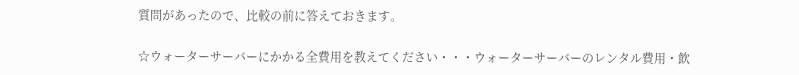質問があったので、比較の前に答えておきます。

☆ウォーターサーバーにかかる全費用を教えてください・・・ウォーターサーバーのレンタル費用・飲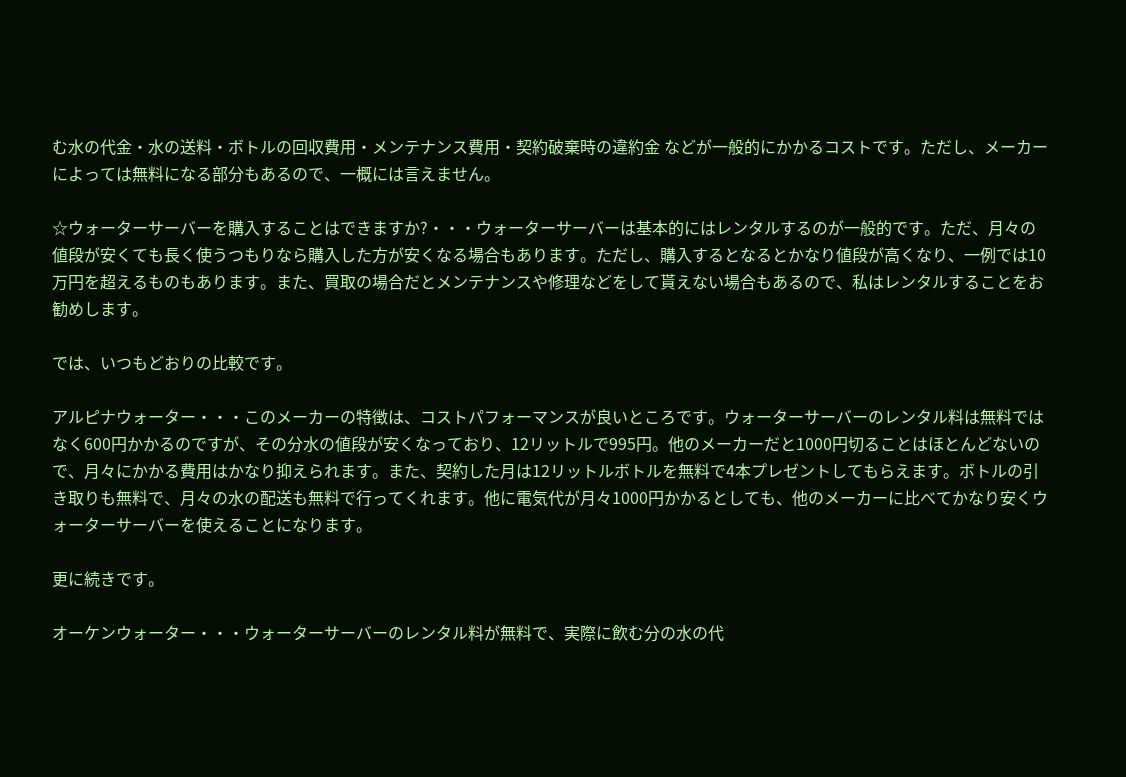む水の代金・水の送料・ボトルの回収費用・メンテナンス費用・契約破棄時の違約金 などが一般的にかかるコストです。ただし、メーカーによっては無料になる部分もあるので、一概には言えません。

☆ウォーターサーバーを購入することはできますか?・・・ウォーターサーバーは基本的にはレンタルするのが一般的です。ただ、月々の値段が安くても長く使うつもりなら購入した方が安くなる場合もあります。ただし、購入するとなるとかなり値段が高くなり、一例では10万円を超えるものもあります。また、買取の場合だとメンテナンスや修理などをして貰えない場合もあるので、私はレンタルすることをお勧めします。

では、いつもどおりの比較です。

アルピナウォーター・・・このメーカーの特徴は、コストパフォーマンスが良いところです。ウォーターサーバーのレンタル料は無料ではなく600円かかるのですが、その分水の値段が安くなっており、12リットルで995円。他のメーカーだと1000円切ることはほとんどないので、月々にかかる費用はかなり抑えられます。また、契約した月は12リットルボトルを無料で4本プレゼントしてもらえます。ボトルの引き取りも無料で、月々の水の配送も無料で行ってくれます。他に電気代が月々1000円かかるとしても、他のメーカーに比べてかなり安くウォーターサーバーを使えることになります。

更に続きです。

オーケンウォーター・・・ウォーターサーバーのレンタル料が無料で、実際に飲む分の水の代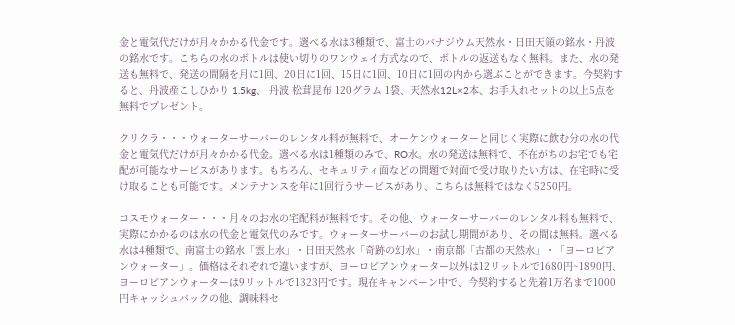金と電気代だけが月々かかる代金です。選べる水は3種類で、富士のバナジウム天然水・日田天領の銘水・丹波の銘水です。こちらの水のボトルは使い切りのワンウェイ方式なので、ボトルの返送もなく無料。また、水の発送も無料で、発送の間隔を月に1回、20日に1回、15日に1回、10日に1回の内から選ぶことができます。今契約すると、丹波産こしひかり 1.5kg、 丹波 松茸昆布 120グラム 1袋、天然水12L×2本、お手入れセットの以上5点を無料でプレゼント。

クリクラ・・・ウォーターサーバーのレンタル料が無料で、オーケンウォーターと同じく実際に飲む分の水の代金と電気代だけが月々かかる代金。選べる水は1種類のみで、RO水。水の発送は無料で、不在がちのお宅でも宅配が可能なサービスがあります。もちろん、セキュリティ面などの問題で対面で受け取りたい方は、在宅時に受け取ることも可能です。メンテナンスを年に1回行うサービスがあり、こちらは無料ではなく5250円。

コスモウォーター・・・月々のお水の宅配料が無料です。その他、ウォーターサーバーのレンタル料も無料で、実際にかかるのは水の代金と電気代のみです。ウォーターサーバーのお試し期間があり、その間は無料。選べる水は4種類で、南富士の銘水「雲上水」・日田天然水「奇跡の幻水」・南京都「古都の天然水」・「ヨーロピアンウォーター」。価格はそれぞれで違いますが、ヨーロピアンウォーター以外は12リットルで1680円~1890円、ヨーロピアンウォーターは9リットルで1323円です。現在キャンペーン中で、今契約すると先着1万名まで1000円キャッシュバックの他、調味料セ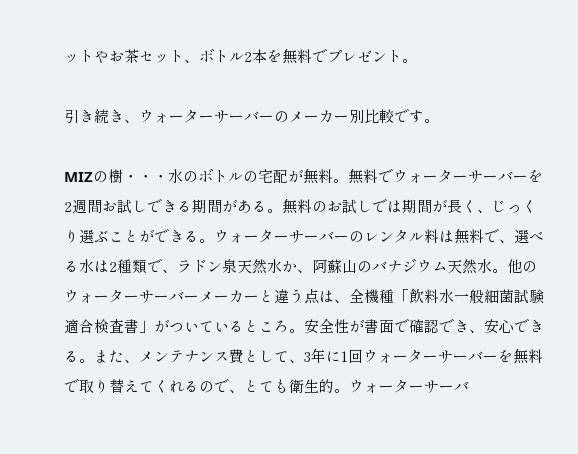ットやお茶セット、ボトル2本を無料でプレゼント。

引き続き、ウォーターサーバーのメーカー別比較です。

MIZの樹・・・水のボトルの宅配が無料。無料でウォーターサーバーを2週間お試しできる期間がある。無料のお試しでは期間が長く、じっくり選ぶことができる。ウォーターサーバーのレンタル料は無料で、選べる水は2種類で、ラドン泉天然水か、阿蘇山のバナジウム天然水。他のウォーターサーバーメーカーと違う点は、全機種「飲料水一般細菌試験適合検査書」がついているところ。安全性が書面で確認でき、安心できる。また、メンテナンス費として、3年に1回ウォーターサーバーを無料で取り替えてくれるので、とても衛生的。ウォーターサーバ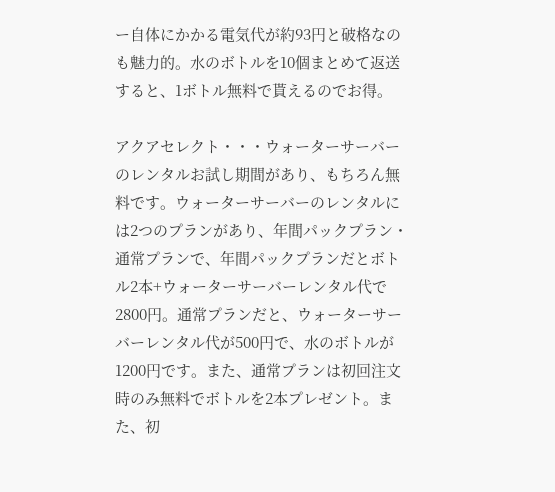ー自体にかかる電気代が約93円と破格なのも魅力的。水のボトルを10個まとめて返送すると、1ボトル無料で貰えるのでお得。

アクアセレクト・・・ウォーターサーバーのレンタルお試し期間があり、もちろん無料です。ウォーターサーバーのレンタルには2つのプランがあり、年間パックプラン・通常プランで、年間パックプランだとボトル2本+ウォーターサーバーレンタル代で2800円。通常プランだと、ウォーターサーバーレンタル代が500円で、水のボトルが1200円です。また、通常プランは初回注文時のみ無料でボトルを2本プレゼント。また、初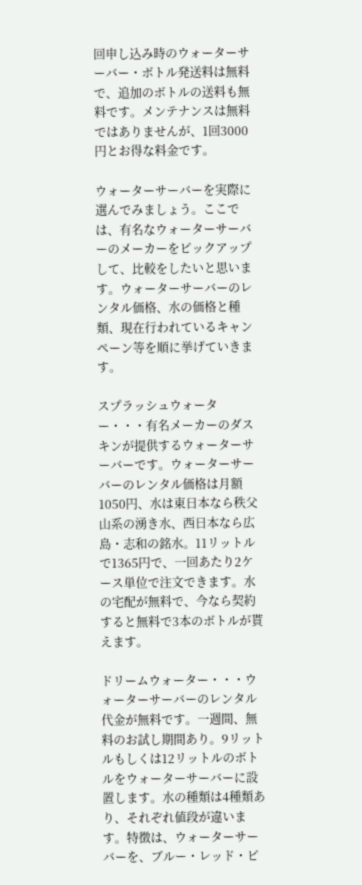回申し込み時のウォーターサーバー・ボトル発送料は無料で、追加のボトルの送料も無料です。メンテナンスは無料ではありませんが、1回3000円とお得な料金です。

ウォーターサーバーを実際に選んでみましょう。ここでは、有名なウォーターサーバーのメーカーをピックアップして、比較をしたいと思います。ウォーターサーバーのレンタル価格、水の価格と種類、現在行われているキャンペーン等を順に挙げていきます。

スプラッシュウォーター・・・有名メーカーのダスキンが提供するウォーターサーバーです。ウォーターサーバーのレンタル価格は月額1050円、水は東日本なら秩父山系の湧き水、西日本なら広島・志和の銘水。11リットルで1365円で、一回あたり2ケース単位で注文できます。水の宅配が無料で、今なら契約すると無料で3本のボトルが貰えます。

ドリームウォーター・・・ウォーターサーバーのレンタル代金が無料です。一週間、無料のお試し期間あり。9リットルもしくは12リットルのボトルをウォーターサーバーに設置します。水の種類は4種類あり、それぞれ値段が違います。特徴は、ウォーターサーバーを、ブルー・レッド・ピ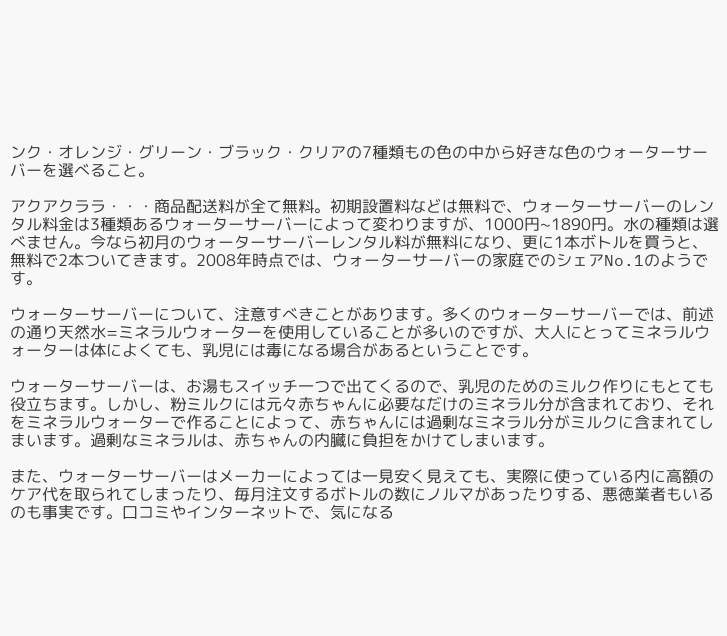ンク・オレンジ・グリーン・ブラック・クリアの7種類もの色の中から好きな色のウォーターサーバーを選べること。

アクアクララ・・・商品配送料が全て無料。初期設置料などは無料で、ウォーターサーバーのレンタル料金は3種類あるウォーターサーバーによって変わりますが、1000円~1890円。水の種類は選べません。今なら初月のウォーターサーバーレンタル料が無料になり、更に1本ボトルを買うと、無料で2本ついてきます。2008年時点では、ウォーターサーバーの家庭でのシェアNo.1のようです。

ウォーターサーバーについて、注意すべきことがあります。多くのウォーターサーバーでは、前述の通り天然水=ミネラルウォーターを使用していることが多いのですが、大人にとってミネラルウォーターは体によくても、乳児には毒になる場合があるということです。

ウォーターサーバーは、お湯もスイッチ一つで出てくるので、乳児のためのミルク作りにもとても役立ちます。しかし、粉ミルクには元々赤ちゃんに必要なだけのミネラル分が含まれており、それをミネラルウォーターで作ることによって、赤ちゃんには過剰なミネラル分がミルクに含まれてしまいます。過剰なミネラルは、赤ちゃんの内臓に負担をかけてしまいます。

また、ウォーターサーバーはメーカーによっては一見安く見えても、実際に使っている内に高額のケア代を取られてしまったり、毎月注文するボトルの数にノルマがあったりする、悪徳業者もいるのも事実です。口コミやインターネットで、気になる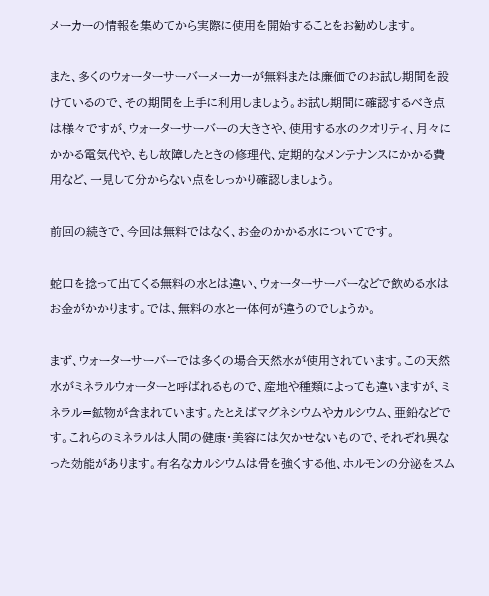メーカーの情報を集めてから実際に使用を開始することをお勧めします。

また、多くのウォーターサーバーメーカーが無料または廉価でのお試し期間を設けているので、その期間を上手に利用しましょう。お試し期間に確認するべき点は様々ですが、ウォーターサーバーの大きさや、使用する水のクオリティ、月々にかかる電気代や、もし故障したときの修理代、定期的なメンテナンスにかかる費用など、一見して分からない点をしっかり確認しましょう。

前回の続きで、今回は無料ではなく、お金のかかる水についてです。

蛇口を捻って出てくる無料の水とは違い、ウォーターサーバーなどで飲める水はお金がかかります。では、無料の水と一体何が違うのでしょうか。

まず、ウォーターサーバーでは多くの場合天然水が使用されています。この天然水がミネラルウォーターと呼ばれるもので、産地や種類によっても違いますが、ミネラル=鉱物が含まれています。たとえばマグネシウムやカルシウム、亜鉛などです。これらのミネラルは人間の健康・美容には欠かせないもので、それぞれ異なった効能があります。有名なカルシウムは骨を強くする他、ホルモンの分泌をスム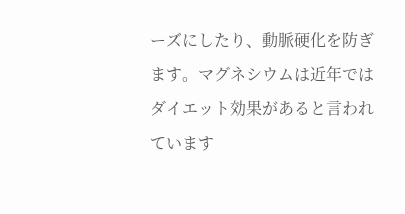ーズにしたり、動脈硬化を防ぎます。マグネシウムは近年ではダイエット効果があると言われています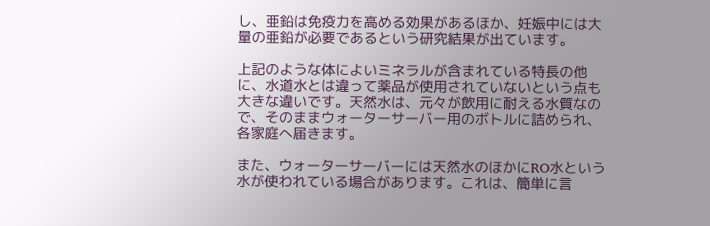し、亜鉛は免疫力を高める効果があるほか、妊娠中には大量の亜鉛が必要であるという研究結果が出ています。

上記のような体によいミネラルが含まれている特長の他に、水道水とは違って薬品が使用されていないという点も大きな違いです。天然水は、元々が飲用に耐える水質なので、そのままウォーターサーバー用のボトルに詰められ、各家庭へ届きます。

また、ウォーターサーバーには天然水のほかにRO水という水が使われている場合があります。これは、簡単に言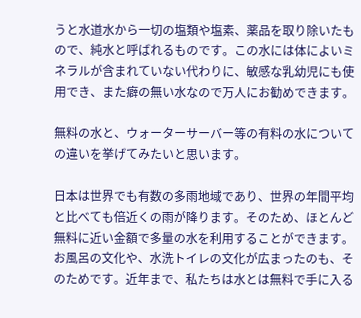うと水道水から一切の塩類や塩素、薬品を取り除いたもので、純水と呼ばれるものです。この水には体によいミネラルが含まれていない代わりに、敏感な乳幼児にも使用でき、また癖の無い水なので万人にお勧めできます。

無料の水と、ウォーターサーバー等の有料の水についての違いを挙げてみたいと思います。

日本は世界でも有数の多雨地域であり、世界の年間平均と比べても倍近くの雨が降ります。そのため、ほとんど無料に近い金額で多量の水を利用することができます。お風呂の文化や、水洗トイレの文化が広まったのも、そのためです。近年まで、私たちは水とは無料で手に入る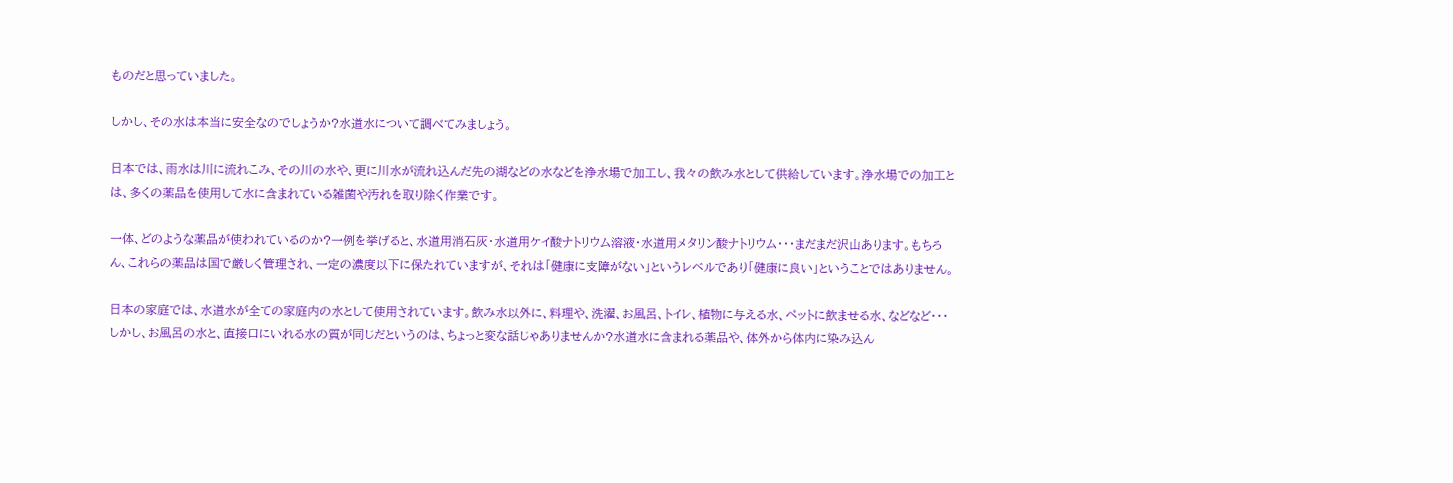ものだと思っていました。

しかし、その水は本当に安全なのでしょうか?水道水について調べてみましょう。

日本では、雨水は川に流れこみ、その川の水や、更に川水が流れ込んだ先の湖などの水などを浄水場で加工し、我々の飲み水として供給しています。浄水場での加工とは、多くの薬品を使用して水に含まれている雑菌や汚れを取り除く作業です。

一体、どのような薬品が使われているのか?一例を挙げると、水道用消石灰・水道用ケイ酸ナトリウム溶液・水道用メタリン酸ナトリウム・・・まだまだ沢山あります。もちろん、これらの薬品は国で厳しく管理され、一定の濃度以下に保たれていますが、それは「健康に支障がない」というレベルであり「健康に良い」ということではありません。

日本の家庭では、水道水が全ての家庭内の水として使用されています。飲み水以外に、料理や、洗濯、お風呂、トイレ、植物に与える水、ペットに飲ませる水、などなど・・・しかし、お風呂の水と、直接口にいれる水の質が同じだというのは、ちょっと変な話じゃありませんか?水道水に含まれる薬品や、体外から体内に染み込ん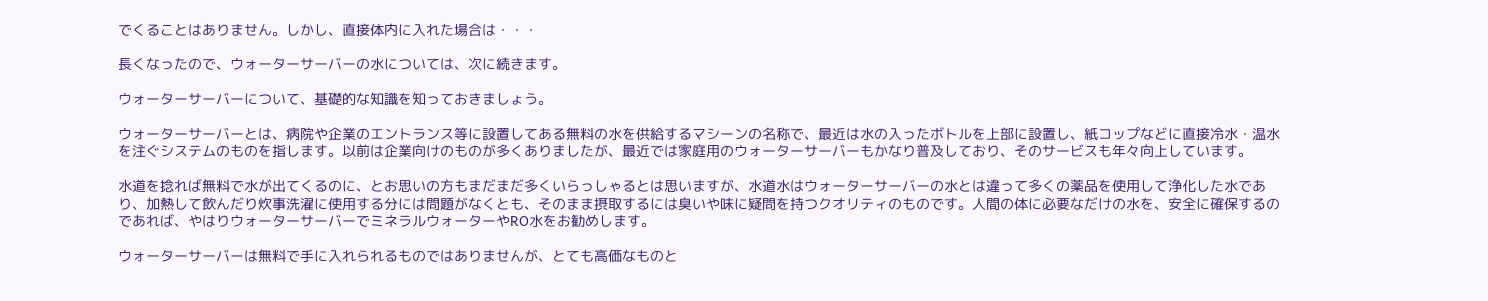でくることはありません。しかし、直接体内に入れた場合は・・・

長くなったので、ウォーターサーバーの水については、次に続きます。

ウォーターサーバーについて、基礎的な知識を知っておきましょう。

ウォーターサーバーとは、病院や企業のエントランス等に設置してある無料の水を供給するマシーンの名称で、最近は水の入ったボトルを上部に設置し、紙コップなどに直接冷水・温水を注ぐシステムのものを指します。以前は企業向けのものが多くありましたが、最近では家庭用のウォーターサーバーもかなり普及しており、そのサービスも年々向上しています。

水道を捻れば無料で水が出てくるのに、とお思いの方もまだまだ多くいらっしゃるとは思いますが、水道水はウォーターサーバーの水とは違って多くの薬品を使用して浄化した水であり、加熱して飲んだり炊事洗濯に使用する分には問題がなくとも、そのまま摂取するには臭いや味に疑問を持つクオリティのものです。人間の体に必要なだけの水を、安全に確保するのであれば、やはりウォーターサーバーでミネラルウォーターやRO水をお勧めします。

ウォーターサーバーは無料で手に入れられるものではありませんが、とても高価なものと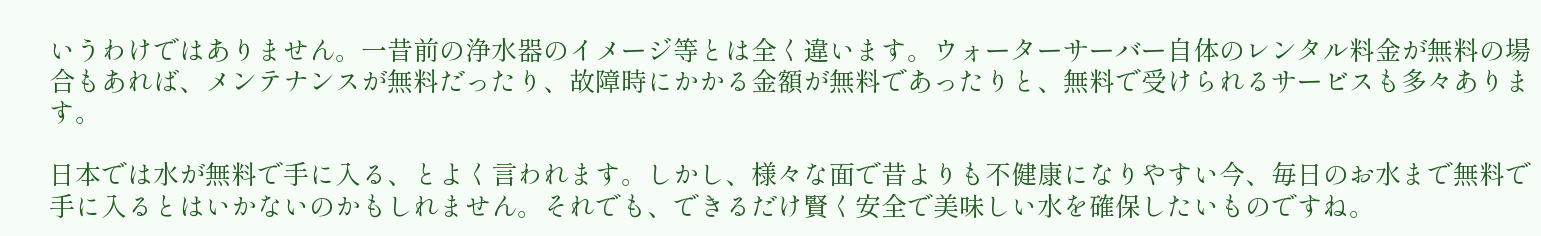いうわけではありません。一昔前の浄水器のイメージ等とは全く違います。ウォーターサーバー自体のレンタル料金が無料の場合もあれば、メンテナンスが無料だったり、故障時にかかる金額が無料であったりと、無料で受けられるサービスも多々あります。

日本では水が無料で手に入る、とよく言われます。しかし、様々な面で昔よりも不健康になりやすい今、毎日のお水まで無料で手に入るとはいかないのかもしれません。それでも、できるだけ賢く安全で美味しい水を確保したいものですね。